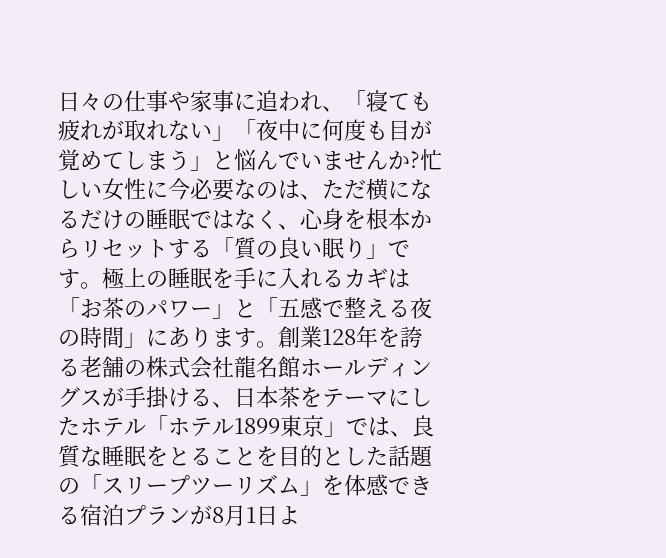日々の仕事や家事に追われ、「寝ても疲れが取れない」「夜中に何度も目が覚めてしまう」と悩んでいませんか?忙しい女性に今必要なのは、ただ横になるだけの睡眠ではなく、心身を根本からリセットする「質の良い眠り」です。極上の睡眠を手に入れるカギは「お茶のパワー」と「五感で整える夜の時間」にあります。創業128年を誇る老舗の株式会社龍名館ホールディングスが手掛ける、日本茶をテーマにしたホテル「ホテル1899東京」では、良質な睡眠をとることを目的とした話題の「スリープツーリズム」を体感できる宿泊プランが8月1日よ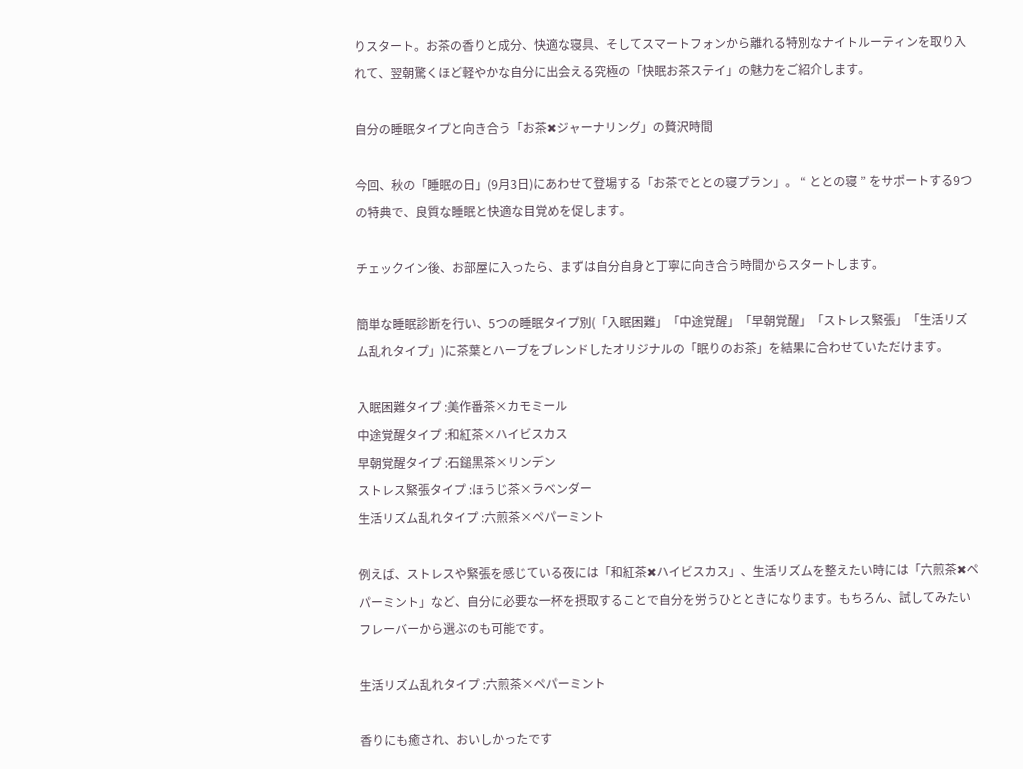りスタート。お茶の香りと成分、快適な寝具、そしてスマートフォンから離れる特別なナイトルーティンを取り入れて、翌朝驚くほど軽やかな自分に出会える究極の「快眠お茶ステイ」の魅力をご紹介します。

自分の睡眠タイプと向き合う「お茶✖ジャーナリング」の贅沢時間

今回、秋の「睡眠の日」(9月3日)にあわせて登場する「お茶でととの寝プラン」。 “ ととの寝 ” をサポートする9つの特典で、良質な睡眠と快適な目覚めを促します。

チェックイン後、お部屋に入ったら、まずは自分自身と丁寧に向き合う時間からスタートします。

簡単な睡眠診断を行い、5つの睡眠タイプ別(「入眠困難」「中途覚醒」「早朝覚醒」「ストレス緊張」「生活リズム乱れタイプ」)に茶葉とハーブをブレンドしたオリジナルの「眠りのお茶」を結果に合わせていただけます。

入眠困難タイプ :美作番茶×カモミール
中途覚醒タイプ :和紅茶×ハイビスカス
早朝覚醒タイプ :石鎚黒茶×リンデン
ストレス緊張タイプ :ほうじ茶×ラベンダー
生活リズム乱れタイプ :六煎茶×ペパーミント

例えば、ストレスや緊張を感じている夜には「和紅茶✖ハイビスカス」、生活リズムを整えたい時には「六煎茶✖ペパーミント」など、自分に必要な一杯を摂取することで自分を労うひとときになります。もちろん、試してみたいフレーバーから選ぶのも可能です。

生活リズム乱れタイプ :六煎茶×ペパーミント

香りにも癒され、おいしかったです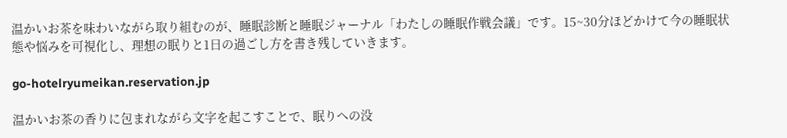温かいお茶を味わいながら取り組むのが、睡眠診断と睡眠ジャーナル「わたしの睡眠作戦会議」です。15~30分ほどかけて今の睡眠状態や悩みを可視化し、理想の眠りと1日の過ごし方を書き残していきます。

go-hotelryumeikan.reservation.jp

温かいお茶の香りに包まれながら文字を起こすことで、眠りへの没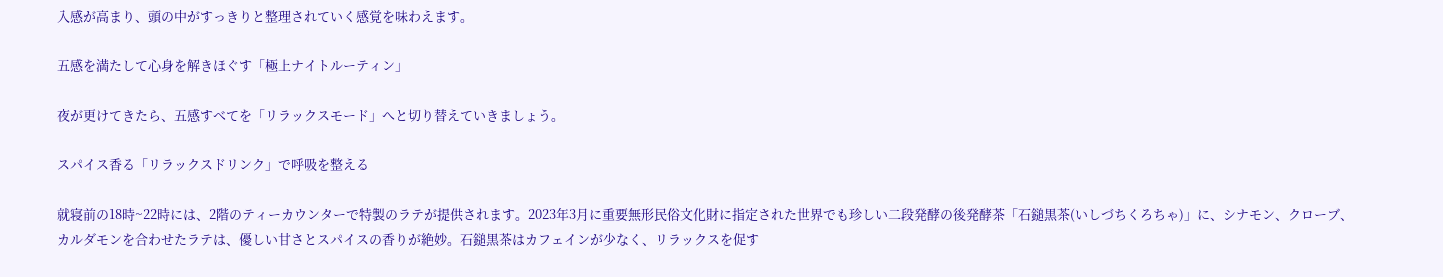入感が高まり、頭の中がすっきりと整理されていく感覚を味わえます。

五感を満たして心身を解きほぐす「極上ナイトルーティン」

夜が更けてきたら、五感すべてを「リラックスモード」へと切り替えていきましょう。

スパイス香る「リラックスドリンク」で呼吸を整える

就寝前の18時~22時には、2階のティーカウンターで特製のラテが提供されます。2023年3月に重要無形民俗文化財に指定された世界でも珍しい二段発酵の後発酵茶「石鎚黒茶(いしづちくろちゃ)」に、シナモン、クローブ、カルダモンを合わせたラテは、優しい甘さとスパイスの香りが絶妙。石鎚黒茶はカフェインが少なく、リラックスを促す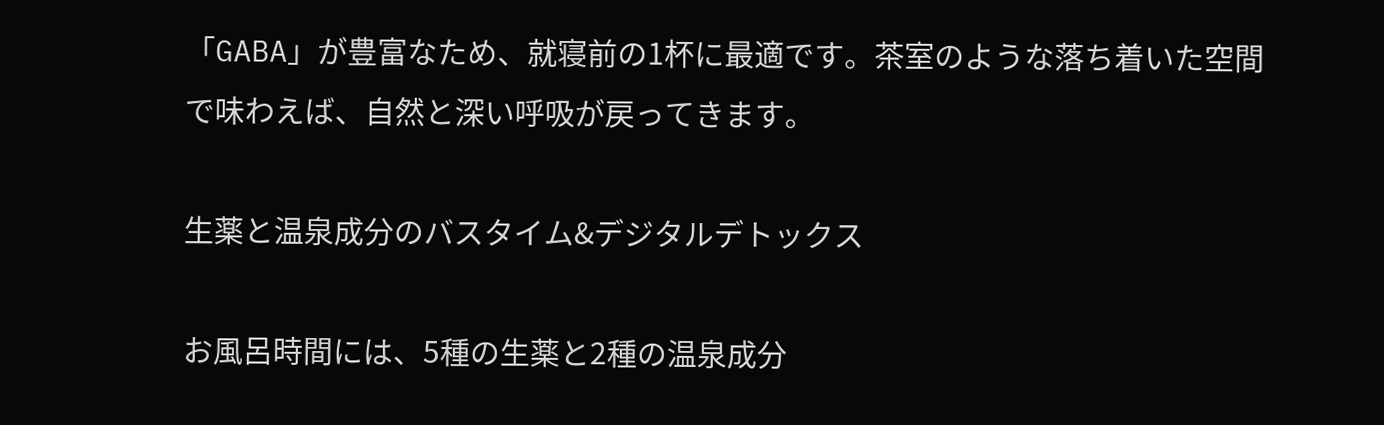「GABA」が豊富なため、就寝前の1杯に最適です。茶室のような落ち着いた空間で味わえば、自然と深い呼吸が戻ってきます。

生薬と温泉成分のバスタイム&デジタルデトックス

お風呂時間には、5種の生薬と2種の温泉成分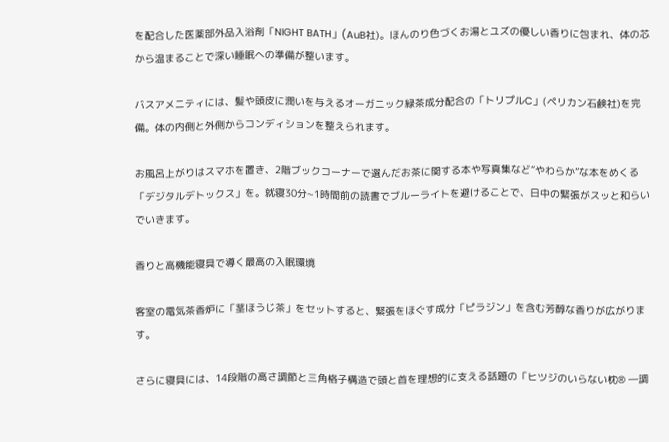を配合した医薬部外品入浴剤「NIGHT BATH」(AuB社)。ほんのり色づくお湯とユズの優しい香りに包まれ、体の芯から温まることで深い睡眠への準備が整います。

バスアメニティには、髪や頭皮に潤いを与えるオーガニック緑茶成分配合の「トリプルC」(ペリカン石鹸社)を完備。体の内側と外側からコンディションを整えられます。

お風呂上がりはスマホを置き、2階ブックコーナーで選んだお茶に関する本や写真集など“やわらか”な本をめくる「デジタルデトックス」を。就寝30分~1時間前の読書でブルーライトを避けることで、日中の緊張がスッと和らいでいきます。

香りと高機能寝具で導く最高の入眠環境

客室の電気茶香炉に「茎ほうじ茶」をセットすると、緊張をほぐす成分「ピラジン」を含む芳醇な香りが広がります。

さらに寝具には、14段階の高さ調節と三角格子構造で頭と首を理想的に支える話題の「ヒツジのいらない枕® ―調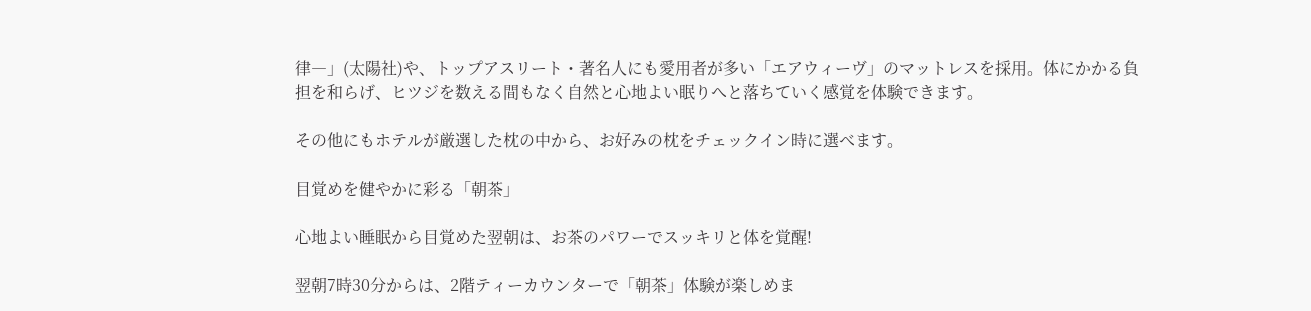律―」(太陽社)や、トップアスリート・著名人にも愛用者が多い「エアウィーヴ」のマットレスを採用。体にかかる負担を和らげ、ヒツジを数える間もなく自然と心地よい眠りへと落ちていく感覚を体験できます。

その他にもホテルが厳選した枕の中から、お好みの枕をチェックイン時に選べます。

目覚めを健やかに彩る「朝茶」

心地よい睡眠から目覚めた翌朝は、お茶のパワーでスッキリと体を覚醒!

翌朝7時30分からは、2階ティーカウンターで「朝茶」体験が楽しめま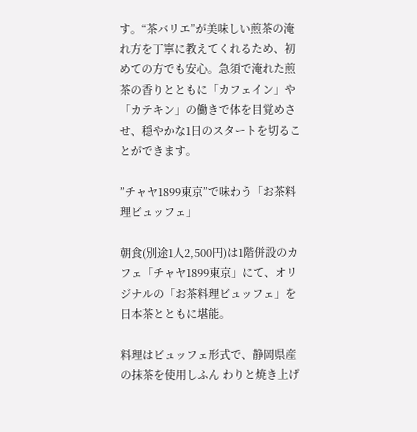す。“茶バリエ”が美味しい煎茶の淹れ方を丁寧に教えてくれるため、初めての方でも安心。急須で淹れた煎茶の香りとともに「カフェイン」や「カテキン」の働きで体を目覚めさせ、穏やかな1日のスタートを切ることができます。

”チャヤ1899東京”で味わう「お茶料理ビュッフェ」

朝食(別途1人2,500円)は1階併設のカフェ「チャヤ1899東京」にて、オリジナルの「お茶料理ビュッフェ」を日本茶とともに堪能。

料理はビュッフェ形式で、静岡県産の抹茶を使用しふん わりと焼き上げ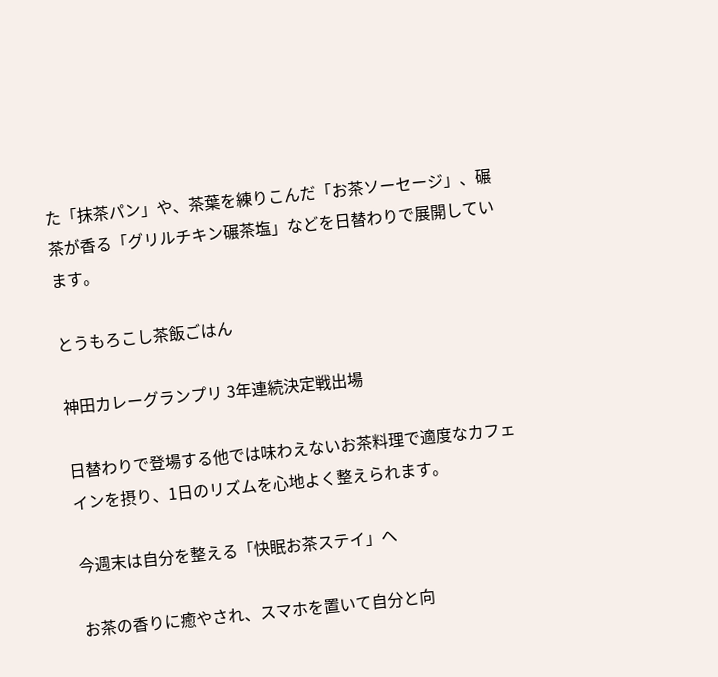た「抹茶パン」や、茶葉を練りこんだ「お茶ソーセージ」、碾茶が香る「グリルチキン碾茶塩」などを日替わりで展開しています。

とうもろこし茶飯ごはん

神田カレーグランプリ 3年連続決定戦出場

日替わりで登場する他では味わえないお茶料理で適度なカフェインを摂り、1日のリズムを心地よく整えられます。

今週末は自分を整える「快眠お茶ステイ」へ

お茶の香りに癒やされ、スマホを置いて自分と向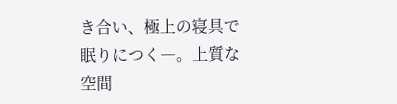き合い、極上の寝具で眠りにつく―。上質な空間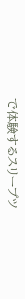で体験するスリープツ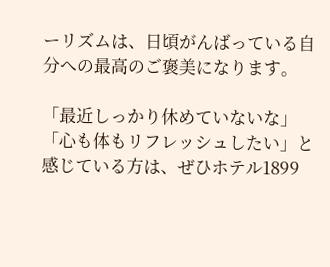ーリズムは、日頃がんばっている自分への最高のご褒美になります。

「最近しっかり休めていないな」「心も体もリフレッシュしたい」と感じている方は、ぜひホテル1899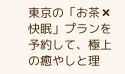東京の「お茶✖快眠」プランを予約して、極上の癒やしと理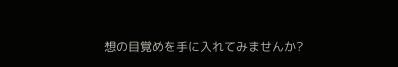想の目覚めを手に入れてみませんか?